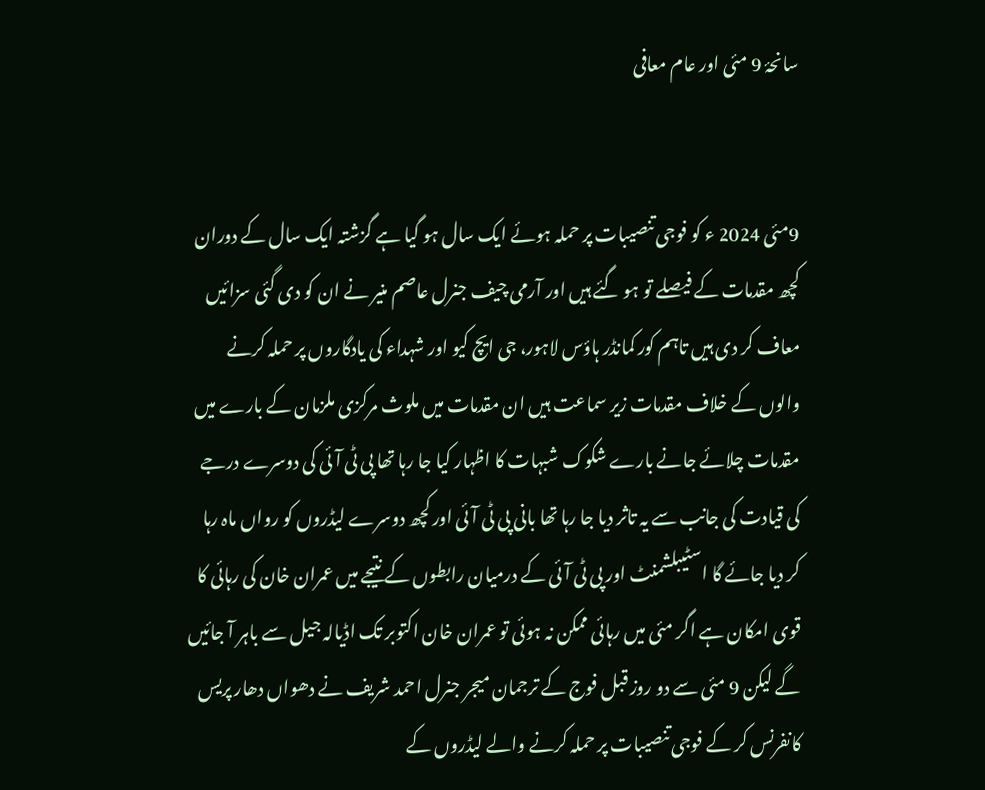سانحۂ 9 مئی اور عام معافی


9مئی 2024 ء کو فوجی تنصیبات پر حملہ ہوئے ایک سال ہو گیا ہے گزشتہ ایک سال کے دوران کچھ مقدمات کے فیصلے تو ہو گئے ہیں اور آرمی چیف جنرل عاصم منیر نے ان کو دی گئی سزائیں معاف کر دی ہیں تاہم کور کمانڈر ہاؤس لاہور، جی ایچ کیو اور شہداء کی یادگاروں پر حملہ کرنے والوں کے خلاف مقدمات زیر سماعت ہیں ان مقدمات میں ملوث مرکزی ملزمان کے بارے میں مقدمات چلائے جانے بارے شکوک شبہات کا اظہار کیا جا رہا تھا پی ٹی آئی کی دوسرے درجے کی قیادت کی جانب سے یہ تاثر دیا جا رہا تھا بانی پی ٹی آئی اور کچھ دوسرے لیڈروں کو رواں ماہ رہا کر دیا جائے گا اسٹیبلشمنٹ اور پی ٹی آئی کے درمیان رابطوں کے نتیجے میں عمران خان کی رہائی کا قوی امکان ہے اگر مئی میں رہائی ممکن نہ ہوئی تو عمران خان اکتوبر تک اڈیالہ جیل سے باہر آ جائیں گے لیکن 9 مئی سے دو روز قبل فوج کے ترجمان میجر جنرل احمد شریف نے دھواں دھار پریس کانفرنس کر کے فوجی تنصیبات پر حملہ کرنے والے لیڈروں کے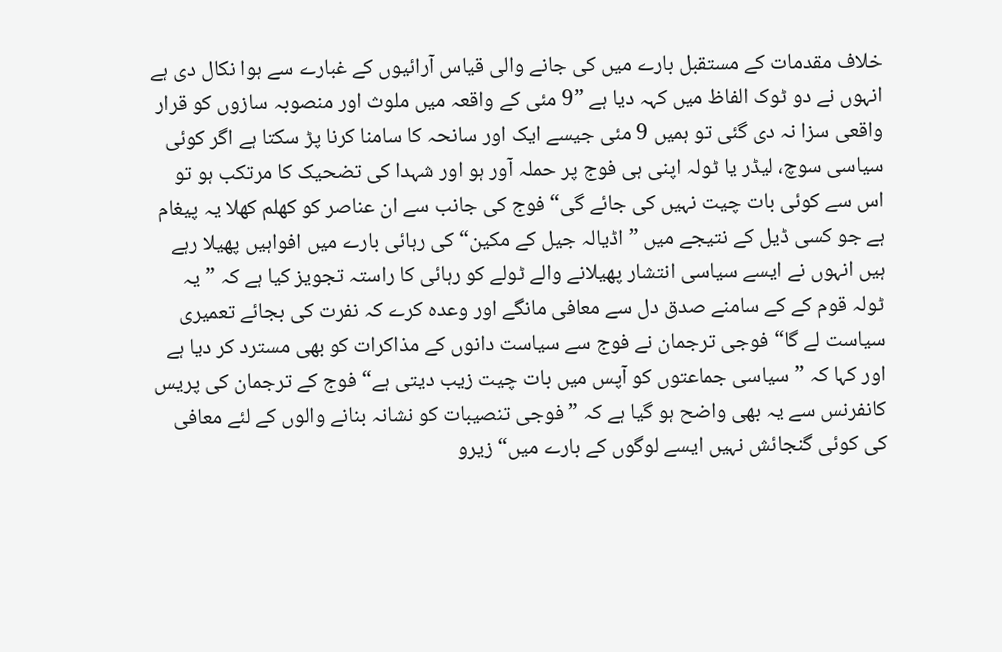خلاف مقدمات کے مستقبل بارے میں کی جانے والی قیاس آرائیوں کے غبارے سے ہوا نکال دی ہے انہوں نے دو ٹوک الفاظ میں کہہ دیا ہے ”9 مئی کے واقعہ میں ملوث اور منصوبہ سازوں کو قرار واقعی سزا نہ دی گئی تو ہمیں 9 مئی جیسے ایک اور سانحہ کا سامنا کرنا پڑ سکتا ہے اگر کوئی سیاسی سوچ، لیڈر یا ٹولہ اپنی ہی فوج پر حملہ آور ہو اور شہدا کی تضحیک کا مرتکب ہو تو اس سے کوئی بات چیت نہیں کی جائے گی“ فوج کی جانب سے ان عناصر کو کھلم کھلا یہ پیغام ہے جو کسی ڈیل کے نتیجے میں ”اڈیالہ جیل کے مکین“ کی رہائی بارے میں افواہیں پھیلا رہے ہیں انہوں نے ایسے سیاسی انتشار پھیلانے والے ٹولے کو رہائی کا راستہ تجویز کیا ہے کہ ”یہ ٹولہ قوم کے کے سامنے صدق دل سے معافی مانگے اور وعدہ کرے کہ نفرت کی بجائے تعمیری سیاست لے گا“ فوجی ترجمان نے فوج سے سیاست دانوں کے مذاکرات کو بھی مسترد کر دیا ہے اور کہا کہ ”سیاسی جماعتوں کو آپس میں بات چیت زیب دیتی ہے“ فوج کے ترجمان کی پریس کانفرنس سے یہ بھی واضح ہو گیا ہے کہ ”فوجی تنصیبات کو نشانہ بنانے والوں کے لئے معافی کی کوئی گنجائش نہیں ایسے لوگوں کے بارے میں“ زیرو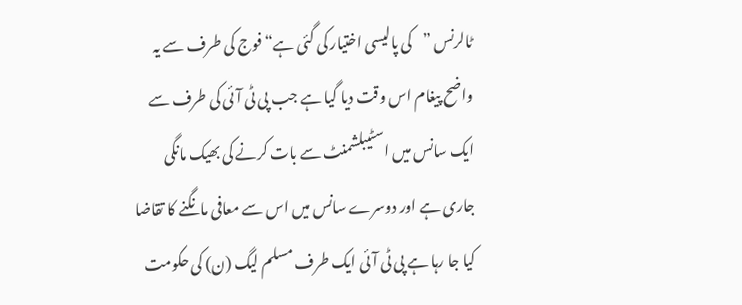ٹالرنس ”کی پالیسی اختیار کی گئی ہے“ فوج کی طرف سے یہ واضح پیغام اس وقت دیا گیا ہے جب پی ٹی آئی کی طرف سے ایک سانس میں اسٹیبلشمنٹ سے بات کرنے کی بھیک مانگی جاری ہے اور دوسرے سانس میں اس سے معافی مانگنے کا تقاضا کیا جا رہا ہے پی ٹی آئی ایک طرف مسلم لیگ (ن) کی حکومت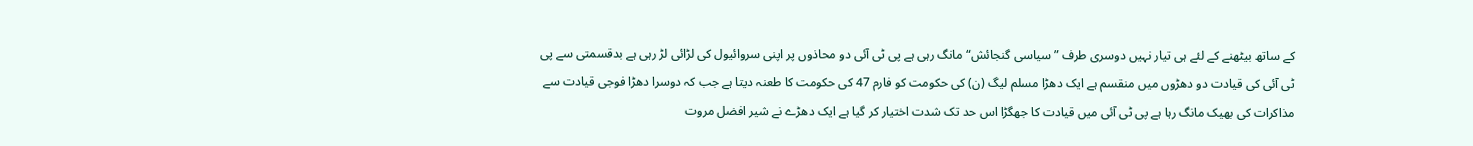کے ساتھ بیٹھنے کے لئے ہی تیار نہیں دوسری طرف ”سیاسی گنجائش“ مانگ رہی ہے پی ٹی آئی دو محاذوں پر اپنی سروائیول کی لڑائی لڑ رہی ہے بدقسمتی سے پی ٹی آئی کی قیادت دو دھڑوں میں منقسم ہے ایک دھڑا مسلم لیگ (ن) کی حکومت کو فارم 47 کی حکومت کا طعنہ دیتا ہے جب کہ دوسرا دھڑا فوجی قیادت سے مذاکرات کی بھیک مانگ رہا ہے پی ٹی آئی میں قیادت کا جھگڑا اس حد تک شدت اختیار کر گیا ہے ایک دھڑے نے شیر افضل مروت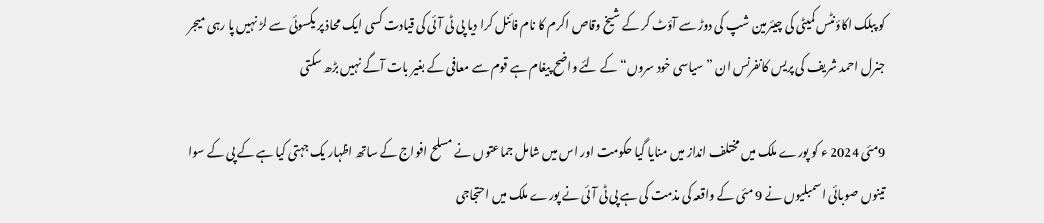کو پبلک اکاؤنٹس کمیٹی کی چیئرمین شپ کی دوڑ سے آؤٹ کر کے شیخ وقاص اکرم کا نام فائنل کرا دیا پی ٹی آئی کی قیادت کسی ایک محاذ پر یکسوئی سے لڑ نہیں پا رہی میجر جنرل احمد شریف کی پریس کانفرنس ان ”سیاسی خود سروں“ کے لئے واضح پیغام ہے قوم سے معافی کے بغیر بات آگے نہیں بڑھ سکتی

9مئی 2024 ء کو پورے ملک میں مختلف انداز میں منایا گیا حکومت اور اس میں شامل جماعتوں نے مسلح افواج کے ساتھ اظہار یک جہتی کیا ہے کے پی کے سوا تینوں صوبائی اسمبلیوں نے 9 مئی کے واقعہ کی مذمت کی ہے پی ٹی آئی نے پورے ملک میں احتجاجی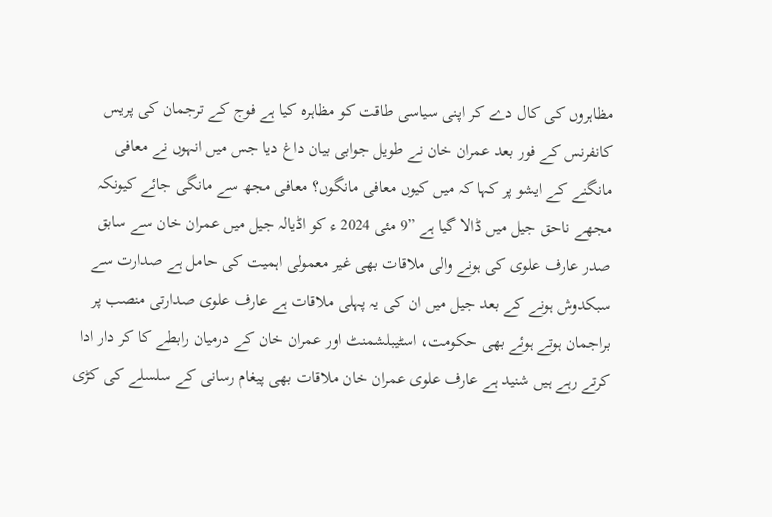مظاہروں کی کال دے کر اپنی سیاسی طاقت کو مظاہرہ کیا ہے فوج کے ترجمان کی پریس کانفرنس کے فور بعد عمران خان نے طویل جوابی بیان داغ دیا جس میں انہوں نے معافی مانگنے کے ایشو پر کہا کہ میں کیوں معافی مانگوں؟ معافی مجھ سے مانگی جائے کیونکہ مجھے ناحق جیل میں ڈالا گیا ہے ”9 مئی 2024 ء کو اڈیالہ جیل میں عمران خان سے سابق صدر عارف علوی کی ہونے والی ملاقات بھی غیر معمولی اہمیت کی حامل ہے صدارت سے سبکدوش ہونے کے بعد جیل میں ان کی یہ پہلی ملاقات ہے عارف علوی صدارتی منصب پر براجمان ہوتے ہوئے بھی حکومت، اسٹیبلشمنٹ اور عمران خان کے درمیان رابطے کا کر دار ادا کرتے رہے ہیں شنید ہے عارف علوی عمران خان ملاقات بھی پیغام رسانی کے سلسلے کی کڑی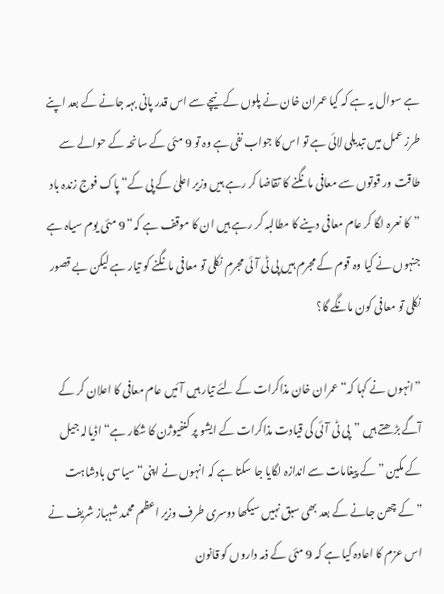ہے سوال یہ ہے کہ کیا عمران خان نے پلوں کے نیچے سے اس قدر پانی بہہ جانے کے بعد اپنے طرز عمل میں تبدیلی لائی ہے تو اس کا جواب نفی ہے وہ تو 9 مئی کے سانحہ کے حوالے سے طاقت ور قوتوں سے معافی مانگنے کا تقاضا کر رہے ہیں وزیر اعلیٰ کے پی کے“ پاک فوج زندہ باد ”کا نعرہ لگا کر عام معافی دینے کا مطالبہ کر رہے ہیں ان کا موقف ہے کہ“ 9 مئی یوم سیاہ ہے جنہوں نے کیا وہ قوم کے مجرم ہیں پی ٹی آئی مجرم نکلی تو معافی مانگنے کو تیار ہے لیکن بے قصور نکلی تو معافی کون مانگے گا؟

”انہوں نے کہا کہ“ عمران خان مذاکرات کے لئے تیار ہیں آئیں عام معافی کا اعلان کر کے آگے بڑھتے ہیں ”پی ٹی آئی کی قیادت مذاکرات کے ایشو پر کنفیوژن کا شکار ہے“ اڈیالہ جیل کے مکین ”کے پیغامات سے اندازہ لگایا جا سکتا ہے کہ انہوں نے اپنی“ سیاسی بادشاہت ”کے چھن جانے کے بعد بھی سبق نہیں سیکھا دوسری طرف وزیر اعظم محمد شہباز شریف نے اس عزم کا اعادہ کیا ہے کہ 9 مئی کے ذمہ داروں کو قانون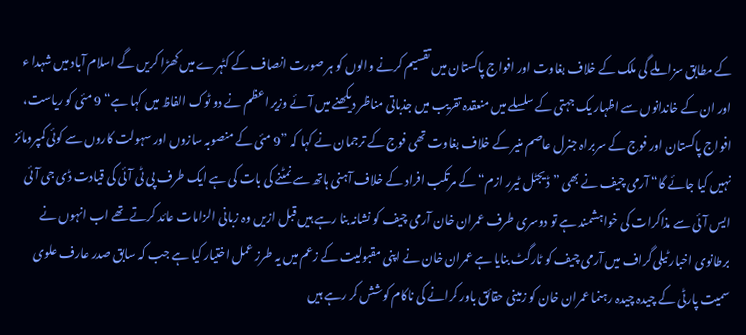کے مطابق سزا ملے گی ملک کے خلاف بغاوت اور افواج پاکستان میں تقسیم کرنے والوں کو ہر صورت انصاف کے کٹہرے میں کھڑا کریں گے اسلام آباد میں شہدا ء اور ان کے خاندانوں سے اظہار یک جہتی کے سلسلے میں منعقدہ تقریب میں جذباتی مناظر دیکھنے میں آئے وزیر اعظم نے دو ٹوک الفاظ میں کہا ہے“ 9 مئی کو ریاست، افواج پاکستان اور فوج کے سربراہ جنرل عاصم منیر کے خلاف بغاوت تھی فوج کے ترجمان نے کہا کہ ”9 مئی کے منصوبہ سازوں اور سہولت کاروں سے کوئی کمپرومائز نہیں کیا جائے گا“ آرمی چیف نے بھی ”ڈیجٹل ٹیرر ازم“ کے مرتکب افراد کے خلاف آہنی ہاتھ سے نمٹنے کی بات کی ہے ایک طرف پی ٹی آئی کی قیادت ڈی جی آئی ایس آئی سے مذاکرات کی خواہشمند ہے تو دوسری طرف عمران خان آرمی چیف کو نشانہ بنا رہے ہیں قبل ازیں وہ زبانی الزامات عائد کرتے تھے اب انہوں نے برطانوی اخبار ٹیلی گراف میں آرمی چیف کو ٹارگٹ بنایا ہے عمران خان نے اپنی مقبولیت کے زعم میں یہ طرز عمل اختیار کیا ہے جب کہ سابق صدر عارف علوی سمیت پارٹی کے چیدہ چیدہ رہنما عمران خان کو زمینی حقائق باور کرانے کی ناکام کوشش کر رہے ہیں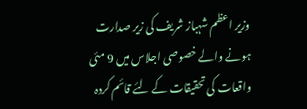وزیر اعظم شہباز شریف کی زیر صدارت ہونے والے خصوصی اجلاس میں 9 مئی واقعات کی تحقیقات کے لئے قائم کردہ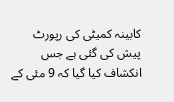کابینہ کمیٹی کی رپورٹ پیش کی گئی ہے جس انکشاف کیا گیا کہ 9 مئی کے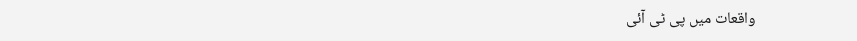واقعات میں پی ٹی آئی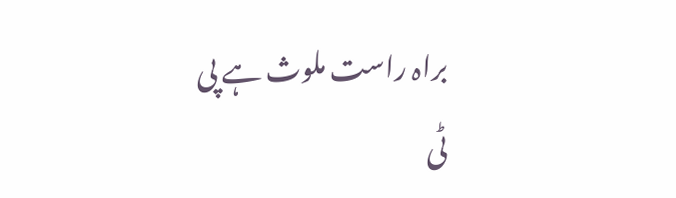براہ راست ملوث ہے پی ٹی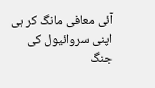آئی معافی مانگ کر ہی اپنی سروائیول کی جنگ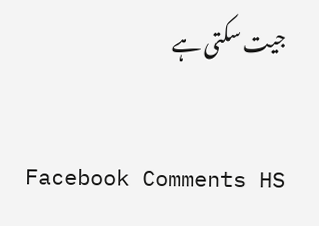جیت سکتی ہے

Facebook Comments HS